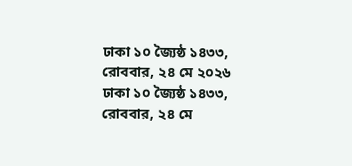ঢাকা ১০ জ্যৈষ্ঠ ১৪৩৩, রোববার, ২৪ মে ২০২৬
ঢাকা ১০ জ্যৈষ্ঠ ১৪৩৩, রোববার, ২৪ মে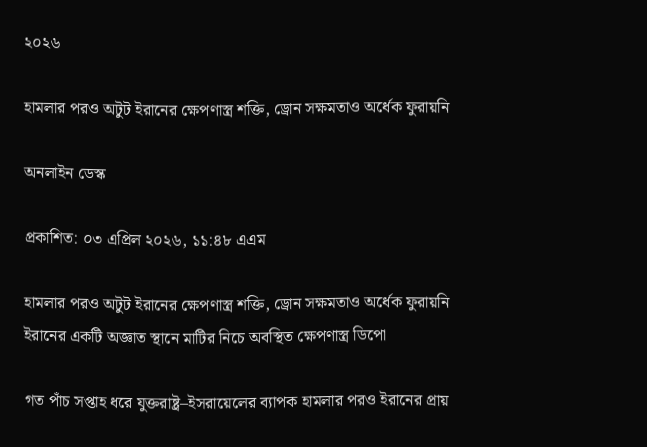২০২৬

হামলার পরও অটুট ইরানের ক্ষেপণাস্ত্র শক্তি, ড্রোন সক্ষমতাও অর্ধেক ফুরায়নি

অনলাইন ডেস্ক

প্রকাশিত: ০৩ এপ্রিল ২০২৬, ১১:৪৮ এএম

হামলার পরও অটুট ইরানের ক্ষেপণাস্ত্র শক্তি, ড্রোন সক্ষমতাও অর্ধেক ফুরায়নি
ইরানের একটি অজ্ঞাত স্থানে মাটির নিচে অবস্থিত ক্ষেপণাস্ত্র ডিপো

গত পাঁচ সপ্তাহ ধরে যুক্তরাষ্ট্র–ইসরায়েলের ব্যাপক হামলার পরও ইরানের প্রায়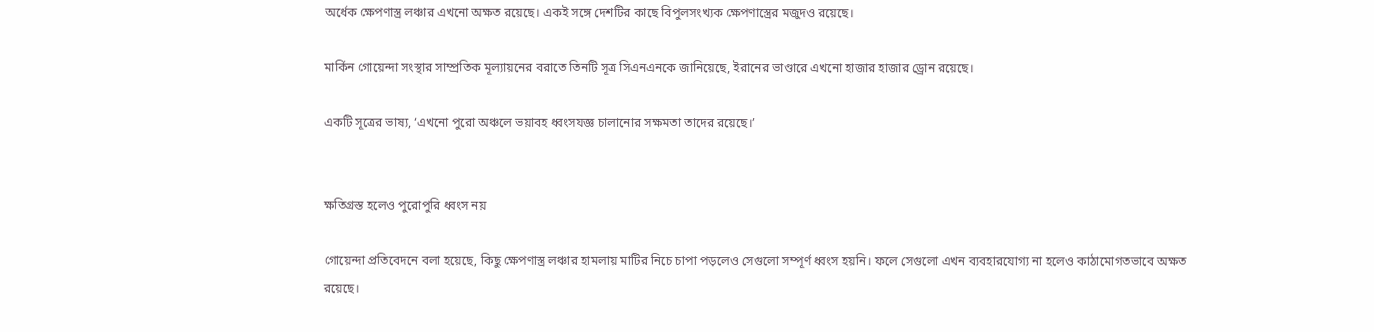অর্ধেক ক্ষেপণাস্ত্র লঞ্চার এখনো অক্ষত রয়েছে। একই সঙ্গে দেশটির কাছে বিপুলসংখ্যক ক্ষেপণাস্ত্রের মজুদও রয়েছে।

মার্কিন গোয়েন্দা সংস্থার সাম্প্রতিক মূল্যায়নের বরাতে তিনটি সূত্র সিএনএনকে জানিয়েছে, ইরানের ভাণ্ডারে এখনো হাজার হাজার ড্রোন রয়েছে।

একটি সূত্রের ভাষ্য, ‘এখনো পুরো অঞ্চলে ভয়াবহ ধ্বংসযজ্ঞ চালানোর সক্ষমতা তাদের রয়েছে।’


ক্ষতিগ্রস্ত হলেও পুরোপুরি ধ্বংস নয়

গোয়েন্দা প্রতিবেদনে বলা হয়েছে, কিছু ক্ষেপণাস্ত্র লঞ্চার হামলায় মাটির নিচে চাপা পড়লেও সেগুলো সম্পূর্ণ ধ্বংস হয়নি। ফলে সেগুলো এখন ব্যবহারযোগ্য না হলেও কাঠামোগতভাবে অক্ষত রয়েছে।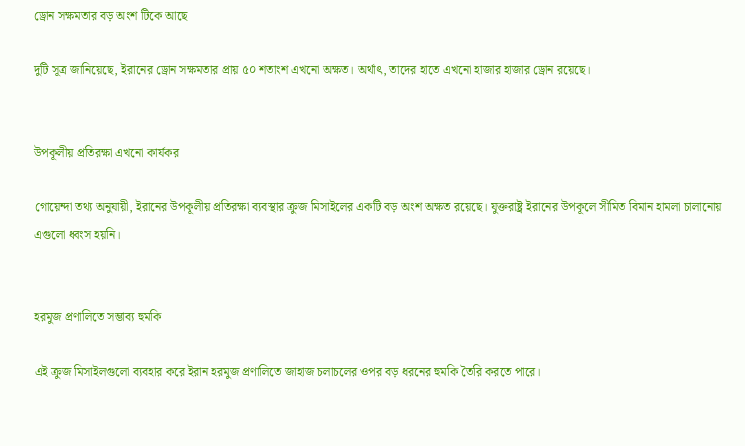ড্রোন সক্ষমতার বড় অংশ টিকে আছে

দুটি সূত্র জানিয়েছে, ইরানের ড্রোন সক্ষমতার প্রায় ৫০ শতাংশ এখনো অক্ষত। অর্থাৎ, তাদের হাতে এখনো হাজার হাজার ড্রোন রয়েছে।


উপকূলীয় প্রতিরক্ষা এখনো কার্যকর

গোয়েন্দা তথ্য অনুযায়ী, ইরানের উপকূলীয় প্রতিরক্ষা ব্যবস্থার ক্রুজ মিসাইলের একটি বড় অংশ অক্ষত রয়েছে। যুক্তরাষ্ট্র ইরানের উপকূলে সীমিত বিমান হামলা চালানোয় এগুলো ধ্বংস হয়নি।


হরমুজ প্রণালিতে সম্ভাব্য হুমকি

এই ক্রুজ মিসাইলগুলো ব্যবহার করে ইরান হরমুজ প্রণালিতে জাহাজ চলাচলের ওপর বড় ধরনের হুমকি তৈরি করতে পারে।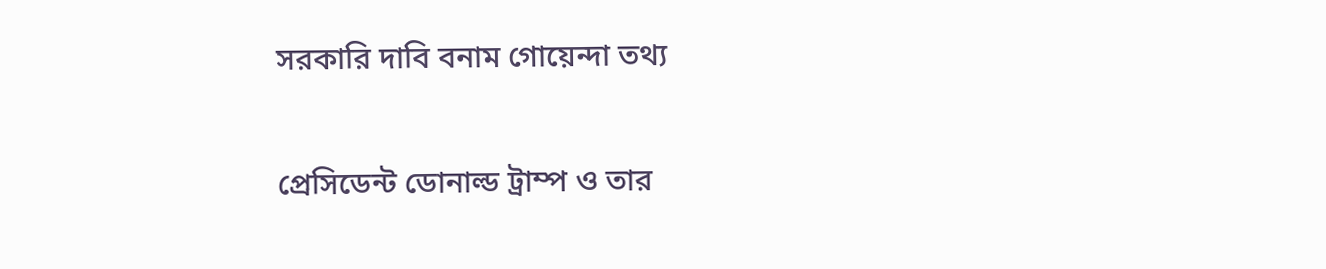সরকারি দাবি বনাম গোয়েন্দা তথ্য

প্রেসিডেন্ট ডোনাল্ড ট্রাম্প ও তার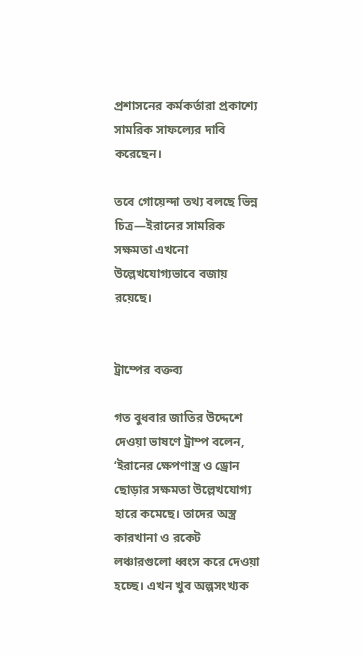প্রশাসনের কর্মকর্তারা প্রকাশ্যে সামরিক সাফল্যের দাবি করেছেন।

তবে গোয়েন্দা তথ্য বলছে ভিন্ন চিত্র—ইরানের সামরিক সক্ষমতা এখনো উল্লেখযোগ্যভাবে বজায় রয়েছে।


ট্রাম্পের বক্তব্য

গত বুধবার জাতির উদ্দেশে দেওয়া ভাষণে ট্রাম্প বলেন,
‘ইরানের ক্ষেপণাস্ত্র ও ড্রোন ছোড়ার সক্ষমতা উল্লেখযোগ্য হারে কমেছে। তাদের অস্ত্র কারখানা ও রকেট লঞ্চারগুলো ধ্বংস করে দেওয়া হচ্ছে। এখন খুব অল্পসংখ্যক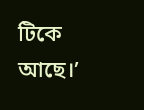টিকে আছে।’